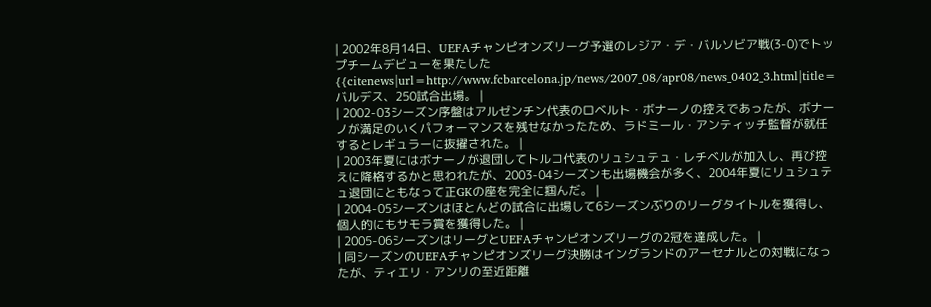| 2002年8月14日、UEFAチャンピオンズリーグ予選のレジア・デ・バルソビア戦(3-0)でトップチームデビューを果たした{{citenews|url=http://www.fcbarcelona.jp/news/2007_08/apr08/news_0402_3.html|title=バルデス、250試合出場。 |
| 2002-03シーズン序盤はアルゼンチン代表のロベルト・ボナーノの控えであったが、ボナーノが満足のいくパフォーマンスを残せなかったため、ラドミール・アンティッチ監督が就任するとレギュラーに抜擢された。 |
| 2003年夏にはボナーノが退団してトルコ代表のリュシュテュ・レチベルが加入し、再び控えに降格するかと思われたが、2003-04シーズンも出場機会が多く、2004年夏にリュシュテュ退団にともなって正GKの座を完全に掴んだ。 |
| 2004-05シーズンはほとんどの試合に出場して6シーズンぶりのリーグタイトルを獲得し、個人的にもサモラ賞を獲得した。 |
| 2005-06シーズンはリーグとUEFAチャンピオンズリーグの2冠を達成した。 |
| 同シーズンのUEFAチャンピオンズリーグ決勝はイングランドのアーセナルとの対戦になったが、ティエリ・アンリの至近距離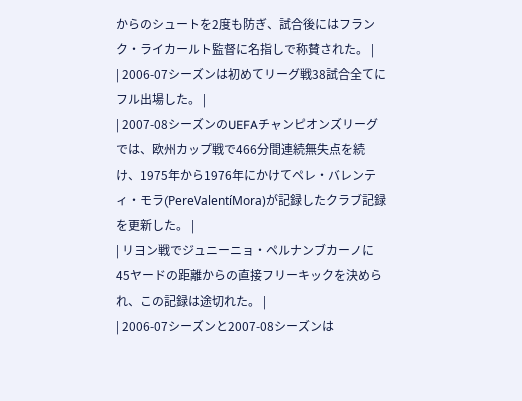からのシュートを2度も防ぎ、試合後にはフランク・ライカールト監督に名指しで称賛された。 |
| 2006-07シーズンは初めてリーグ戦38試合全てにフル出場した。 |
| 2007-08シーズンのUEFAチャンピオンズリーグでは、欧州カップ戦で466分間連続無失点を続け、1975年から1976年にかけてペレ・バレンティ・モラ(PereValentíMora)が記録したクラブ記録を更新した。 |
| リヨン戦でジュニーニョ・ペルナンブカーノに45ヤードの距離からの直接フリーキックを決められ、この記録は途切れた。 |
| 2006-07シーズンと2007-08シーズンは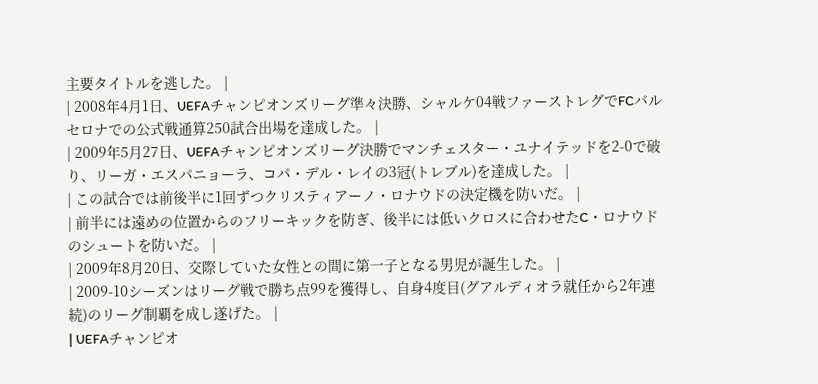主要タイトルを逃した。 |
| 2008年4月1日、UEFAチャンピオンズリーグ準々決勝、シャルケ04戦ファーストレグでFCバルセロナでの公式戦通算250試合出場を達成した。 |
| 2009年5月27日、UEFAチャンピオンズリーグ決勝でマンチェスター・ユナイテッドを2-0で破り、リーガ・エスパニョーラ、コパ・デル・レイの3冠(トレブル)を達成した。 |
| この試合では前後半に1回ずつクリスティアーノ・ロナウドの決定機を防いだ。 |
| 前半には遠めの位置からのフリーキックを防ぎ、後半には低いクロスに合わせたC・ロナウドのシュートを防いだ。 |
| 2009年8月20日、交際していた女性との間に第一子となる男児が誕生した。 |
| 2009-10シーズンはリーグ戦で勝ち点99を獲得し、自身4度目(グアルディオラ就任から2年連続)のリーグ制覇を成し遂げた。 |
| UEFAチャンピオ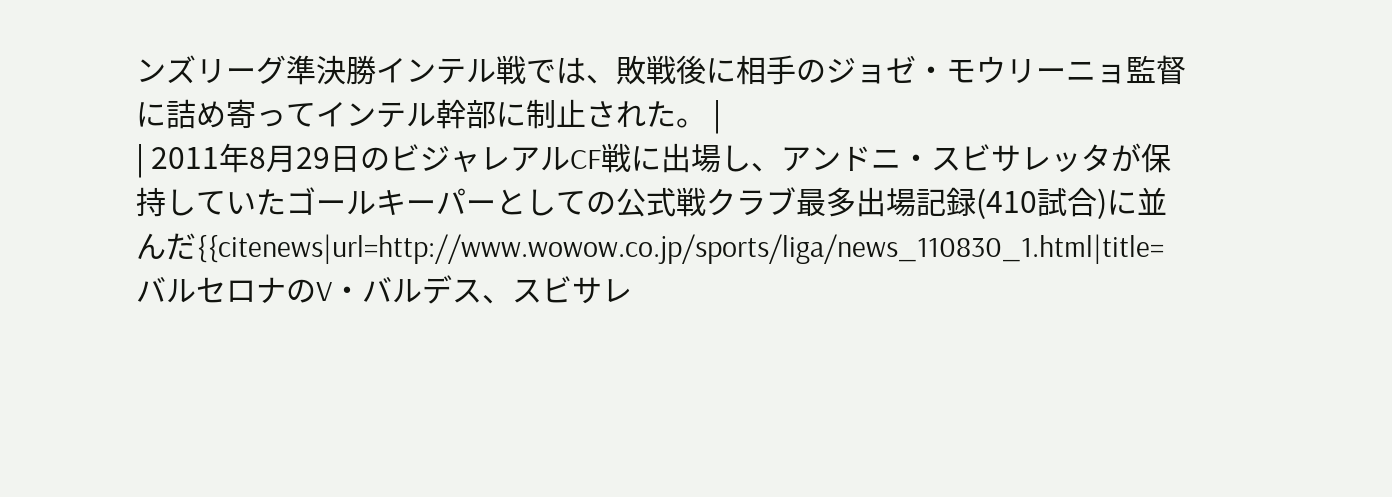ンズリーグ準決勝インテル戦では、敗戦後に相手のジョゼ・モウリーニョ監督に詰め寄ってインテル幹部に制止された。 |
| 2011年8月29日のビジャレアルCF戦に出場し、アンドニ・スビサレッタが保持していたゴールキーパーとしての公式戦クラブ最多出場記録(410試合)に並んだ{{citenews|url=http://www.wowow.co.jp/sports/liga/news_110830_1.html|title=バルセロナのV・バルデス、スビサレ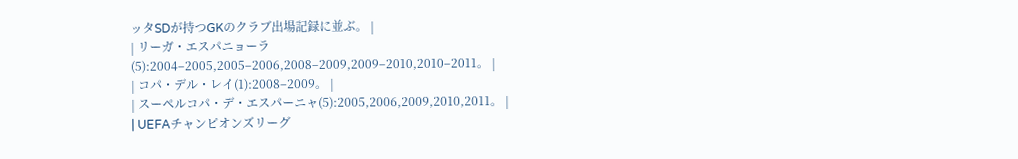ッタSDが持つGKのクラブ出場記録に並ぶ。 |
| リーガ・エスパニョーラ(5):2004–2005,2005–2006,2008–2009,2009–2010,2010–2011。 |
| コパ・デル・レイ(1):2008–2009。 |
| スーペルコパ・デ・エスパーニャ(5):2005,2006,2009,2010,2011。 |
| UEFAチャンピオンズリーグ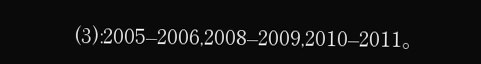(3):2005–2006,2008–2009,2010–2011。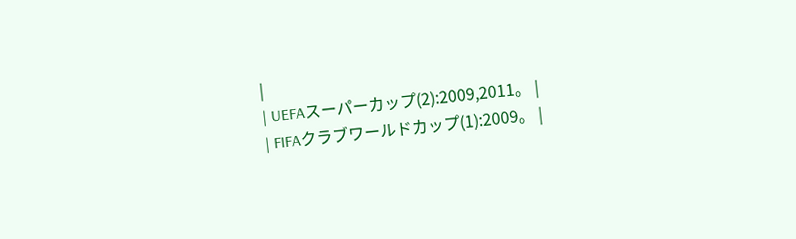|
| UEFAスーパーカップ(2):2009,2011。 |
| FIFAクラブワールドカップ(1):2009。 |